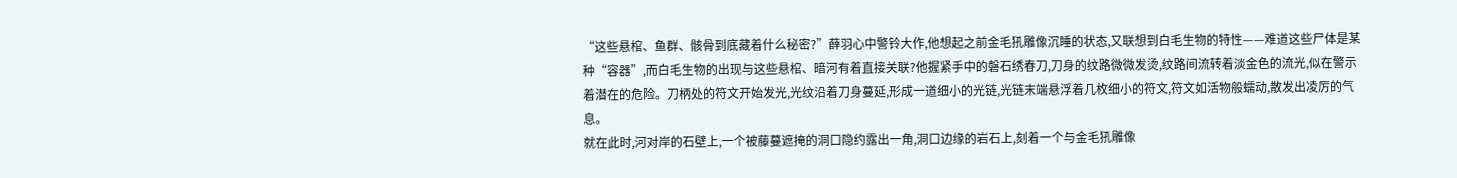“这些悬棺、鱼群、骸骨到底藏着什么秘密?”薛羽心中警铃大作,他想起之前金毛犼雕像沉睡的状态,又联想到白毛生物的特性——难道这些尸体是某种“容器”,而白毛生物的出现与这些悬棺、暗河有着直接关联?他握紧手中的磐石绣春刀,刀身的纹路微微发烫,纹路间流转着淡金色的流光,似在警示着潜在的危险。刀柄处的符文开始发光,光纹沿着刀身蔓延,形成一道细小的光链,光链末端悬浮着几枚细小的符文,符文如活物般蠕动,散发出凌厉的气息。
就在此时,河对岸的石壁上,一个被藤蔓遮掩的洞口隐约露出一角,洞口边缘的岩石上,刻着一个与金毛犼雕像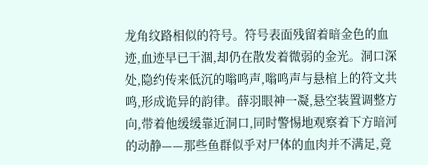龙角纹路相似的符号。符号表面残留着暗金色的血迹,血迹早已干涸,却仍在散发着微弱的金光。洞口深处,隐约传来低沉的嗡鸣声,嗡鸣声与悬棺上的符文共鸣,形成诡异的韵律。薛羽眼神一凝,悬空装置调整方向,带着他缓缓靠近洞口,同时警惕地观察着下方暗河的动静——那些鱼群似乎对尸体的血肉并不满足,竟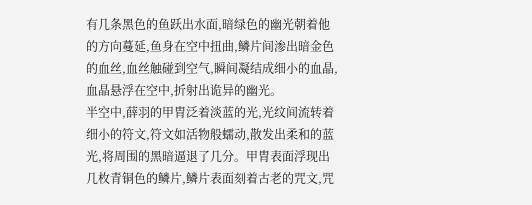有几条黑色的鱼跃出水面,暗绿色的幽光朝着他的方向蔓延,鱼身在空中扭曲,鳞片间渗出暗金色的血丝,血丝触碰到空气,瞬间凝结成细小的血晶,血晶悬浮在空中,折射出诡异的幽光。
半空中,薛羽的甲胄泛着淡蓝的光,光纹间流转着细小的符文,符文如活物般蠕动,散发出柔和的蓝光,将周围的黑暗逼退了几分。甲胄表面浮现出几枚青铜色的鳞片,鳞片表面刻着古老的咒文,咒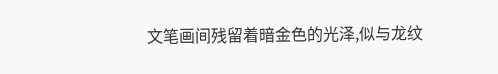文笔画间残留着暗金色的光泽,似与龙纹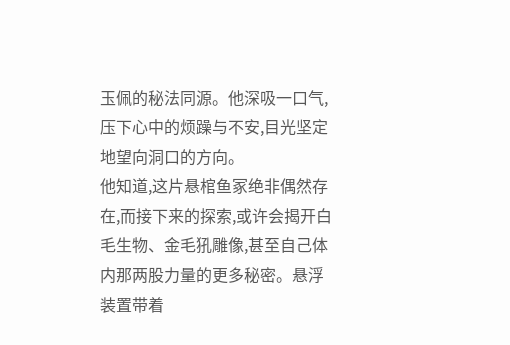玉佩的秘法同源。他深吸一口气,压下心中的烦躁与不安,目光坚定地望向洞口的方向。
他知道,这片悬棺鱼冢绝非偶然存在,而接下来的探索,或许会揭开白毛生物、金毛犼雕像,甚至自己体内那两股力量的更多秘密。悬浮装置带着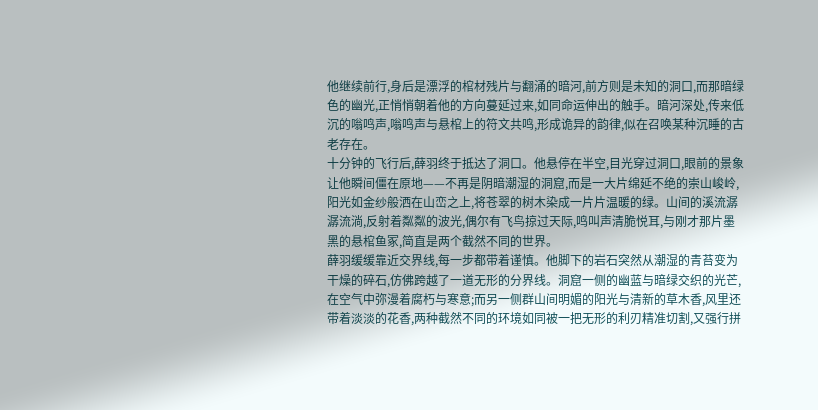他继续前行,身后是漂浮的棺材残片与翻涌的暗河,前方则是未知的洞口,而那暗绿色的幽光,正悄悄朝着他的方向蔓延过来,如同命运伸出的触手。暗河深处,传来低沉的嗡鸣声,嗡鸣声与悬棺上的符文共鸣,形成诡异的韵律,似在召唤某种沉睡的古老存在。
十分钟的飞行后,薛羽终于抵达了洞口。他悬停在半空,目光穿过洞口,眼前的景象让他瞬间僵在原地——不再是阴暗潮湿的洞窟,而是一大片绵延不绝的崇山峻岭,阳光如金纱般洒在山峦之上,将苍翠的树木染成一片片温暖的绿。山间的溪流潺潺流淌,反射着粼粼的波光,偶尔有飞鸟掠过天际,鸣叫声清脆悦耳,与刚才那片墨黑的悬棺鱼冢,简直是两个截然不同的世界。
薛羽缓缓靠近交界线,每一步都带着谨慎。他脚下的岩石突然从潮湿的青苔变为干燥的碎石,仿佛跨越了一道无形的分界线。洞窟一侧的幽蓝与暗绿交织的光芒,在空气中弥漫着腐朽与寒意;而另一侧群山间明媚的阳光与清新的草木香,风里还带着淡淡的花香,两种截然不同的环境如同被一把无形的利刃精准切割,又强行拼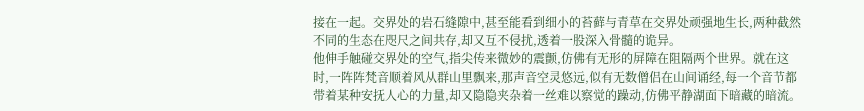接在一起。交界处的岩石缝隙中,甚至能看到细小的苔藓与青草在交界处顽强地生长,两种截然不同的生态在咫尺之间共存,却又互不侵扰,透着一股深入骨髓的诡异。
他伸手触碰交界处的空气,指尖传来微妙的震颤,仿佛有无形的屏障在阻隔两个世界。就在这时,一阵阵梵音顺着风从群山里飘来,那声音空灵悠远,似有无数僧侣在山间诵经,每一个音节都带着某种安抚人心的力量,却又隐隐夹杂着一丝难以察觉的躁动,仿佛平静湖面下暗藏的暗流。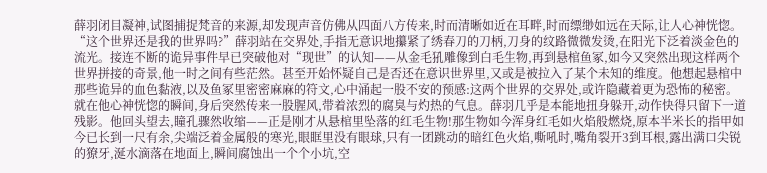薛羽闭目凝神,试图捕捉梵音的来源,却发现声音仿佛从四面八方传来,时而清晰如近在耳畔,时而缥缈如远在天际,让人心神恍惚。
“这个世界还是我的世界吗?”薛羽站在交界处,手指无意识地攥紧了绣春刀的刀柄,刀身的纹路微微发烫,在阳光下泛着淡金色的流光。接连不断的诡异事件早已突破他对“现世”的认知——从金毛犼雕像到白毛生物,再到悬棺鱼冢,如今又突然出现这样两个世界拼接的奇景,他一时之间有些茫然。甚至开始怀疑自己是否还在意识世界里,又或是被拉入了某个未知的维度。他想起悬棺中那些诡异的血色黏液,以及鱼冢里密密麻麻的符文,心中涌起一股不安的预感:这两个世界的交界处,或许隐藏着更为恐怖的秘密。
就在他心神恍惚的瞬间,身后突然传来一股腥风,带着浓烈的腐臭与灼热的气息。薛羽几乎是本能地扭身躲开,动作快得只留下一道残影。他回头望去,瞳孔骤然收缩——正是刚才从悬棺里坠落的红毛生物!那生物如今浑身红毛如火焰般燃烧,原本半米长的指甲如今已长到一尺有余,尖端泛着金属般的寒光,眼眶里没有眼球,只有一团跳动的暗红色火焰,嘶吼时,嘴角裂开3到耳根,露出满口尖锐的獠牙,涎水滴落在地面上,瞬间腐蚀出一个个小坑,空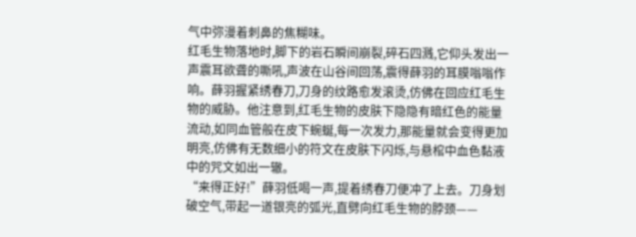气中弥漫着刺鼻的焦糊味。
红毛生物落地时,脚下的岩石瞬间崩裂,碎石四溅,它仰头发出一声震耳欲聋的嘶吼,声波在山谷间回荡,震得薛羽的耳膜嗡嗡作响。薛羽握紧绣春刀,刀身的纹路愈发滚烫,仿佛在回应红毛生物的威胁。他注意到,红毛生物的皮肤下隐隐有暗红色的能量流动,如同血管般在皮下蜿蜒,每一次发力,那能量就会变得更加明亮,仿佛有无数细小的符文在皮肤下闪烁,与悬棺中血色黏液中的咒文如出一辙。
“来得正好!”薛羽低喝一声,提着绣春刀便冲了上去。刀身划破空气,带起一道银亮的弧光,直劈向红毛生物的脖颈——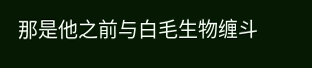那是他之前与白毛生物缠斗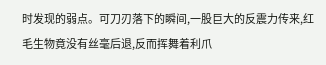时发现的弱点。可刀刃落下的瞬间,一股巨大的反震力传来,红毛生物竟没有丝毫后退,反而挥舞着利爪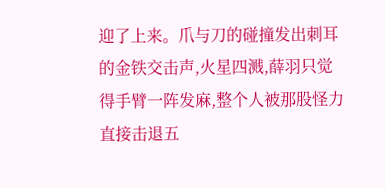迎了上来。爪与刀的碰撞发出刺耳的金铁交击声,火星四溅,薛羽只觉得手臂一阵发麻,整个人被那股怪力直接击退五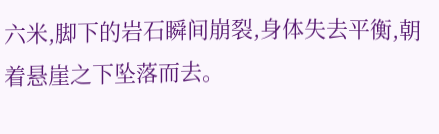六米,脚下的岩石瞬间崩裂,身体失去平衡,朝着悬崖之下坠落而去。